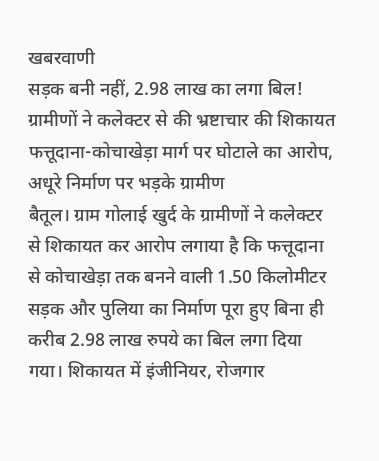खबरवाणी
सड़क बनी नहीं, 2.98 लाख का लगा बिल!
ग्रामीणों ने कलेक्टर से की भ्रष्टाचार की शिकायत
फत्तूदाना-कोचाखेड़ा मार्ग पर घोटाले का आरोप, अधूरे निर्माण पर भड़के ग्रामीण
बैतूल। ग्राम गोलाई खुर्द के ग्रामीणों ने कलेक्टर से शिकायत कर आरोप लगाया है कि फत्तूदाना से कोचाखेड़ा तक बनने वाली 1.50 किलोमीटर सड़क और पुलिया का निर्माण पूरा हुए बिना ही करीब 2.98 लाख रुपये का बिल लगा दिया गया। शिकायत में इंजीनियर, रोजगार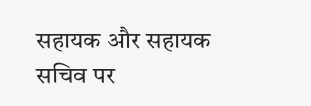सहायक और सहायक सचिव पर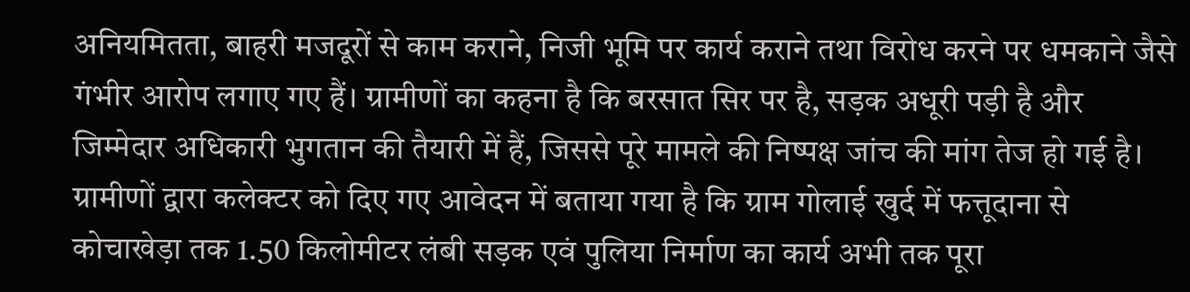अनियमितता, बाहरी मजदूरों से काम कराने, निजी भूमि पर कार्य कराने तथा विरोध करने पर धमकाने जैसे गंभीर आरोप लगाए गए हैं। ग्रामीणों का कहना है कि बरसात सिर पर है, सड़क अधूरी पड़ी है और जिम्मेदार अधिकारी भुगतान की तैयारी में हैं, जिससे पूरे मामले की निष्पक्ष जांच की मांग तेज हो गई है।
ग्रामीणों द्वारा कलेक्टर को दिए गए आवेदन में बताया गया है कि ग्राम गोलाई खुर्द में फत्तूदाना से कोचाखेड़ा तक 1.50 किलोमीटर लंबी सड़क एवं पुलिया निर्माण का कार्य अभी तक पूरा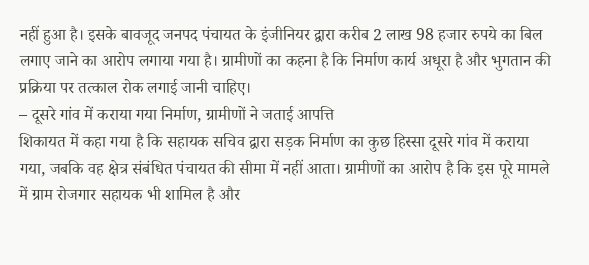नहीं हुआ है। इसके बावजूद जनपद पंचायत के इंजीनियर द्वारा करीब 2 लाख 98 हजार रुपये का बिल लगाए जाने का आरोप लगाया गया है। ग्रामीणों का कहना है कि निर्माण कार्य अधूरा है और भुगतान की प्रक्रिया पर तत्काल रोक लगाई जानी चाहिए।
– दूसरे गांव में कराया गया निर्माण, ग्रामीणों ने जताई आपत्ति
शिकायत में कहा गया है कि सहायक सचिव द्वारा सड़क निर्माण का कुछ हिस्सा दूसरे गांव में कराया गया, जबकि वह क्षेत्र संबंधित पंचायत की सीमा में नहीं आता। ग्रामीणों का आरोप है कि इस पूरे मामले में ग्राम रोजगार सहायक भी शामिल है और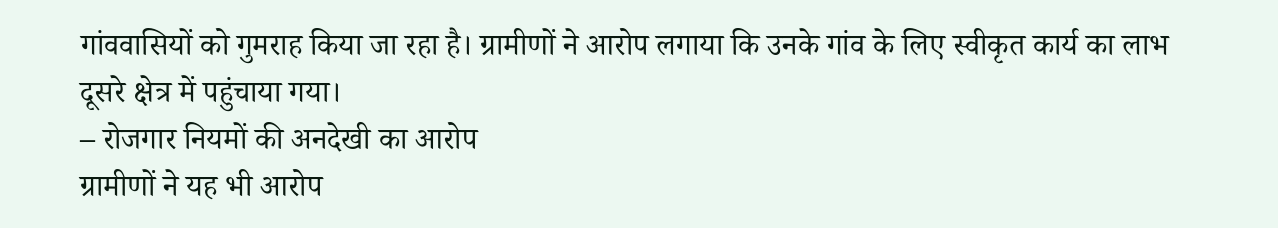गांववासियों को गुमराह किया जा रहा है। ग्रामीणों ने आरोप लगाया कि उनके गांव के लिए स्वीकृत कार्य का लाभ दूसरे क्षेत्र में पहुंचाया गया।
– रोजगार नियमों की अनदेखी का आरोप
ग्रामीणों ने यह भी आरोप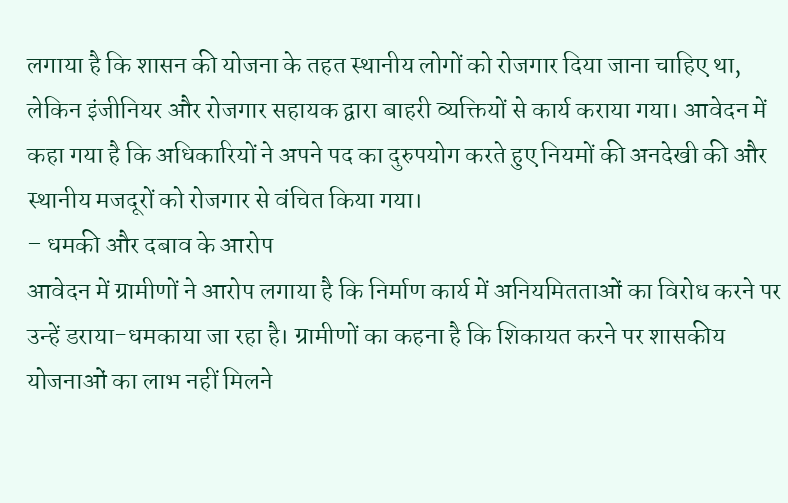लगाया है कि शासन की योजना के तहत स्थानीय लोगों को रोजगार दिया जाना चाहिए था, लेकिन इंजीनियर और रोजगार सहायक द्वारा बाहरी व्यक्तियों से कार्य कराया गया। आवेदन में कहा गया है कि अधिकारियों ने अपने पद का दुरुपयोग करते हुए नियमों की अनदेखी की और स्थानीय मजदूरों को रोजगार से वंचित किया गया।
– धमकी और दबाव के आरोप
आवेदन में ग्रामीणों ने आरोप लगाया है कि निर्माण कार्य में अनियमितताओं का विरोध करने पर उन्हें डराया-धमकाया जा रहा है। ग्रामीणों का कहना है कि शिकायत करने पर शासकीय योजनाओं का लाभ नहीं मिलने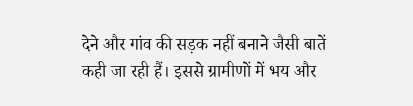देने और गांव की सड़क नहीं बनाने जैसी बातें कही जा रही हैं। इससे ग्रामीणों में भय और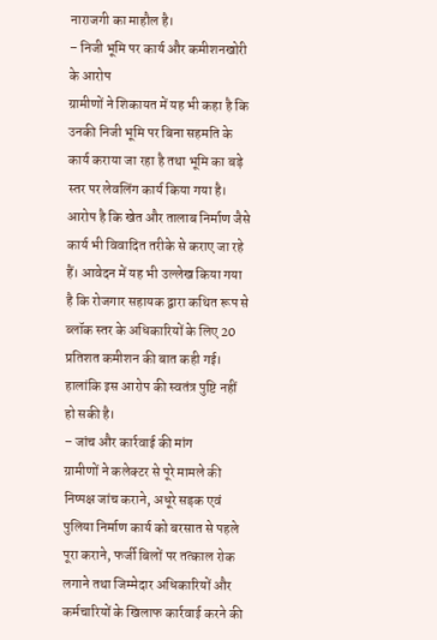नाराजगी का माहौल है।
– निजी भूमि पर कार्य और कमीशनखोरी के आरोप
ग्रामीणों ने शिकायत में यह भी कहा है कि उनकी निजी भूमि पर बिना सहमति के कार्य कराया जा रहा है तथा भूमि का बड़े स्तर पर लेवलिंग कार्य किया गया है। आरोप है कि खेत और तालाब निर्माण जैसे कार्य भी विवादित तरीके से कराए जा रहे हैं। आवेदन में यह भी उल्लेख किया गया है कि रोजगार सहायक द्वारा कथित रूप से ब्लॉक स्तर के अधिकारियों के लिए 20 प्रतिशत कमीशन की बात कही गई। हालांकि इस आरोप की स्वतंत्र पुष्टि नहीं हो सकी है।
– जांच और कार्रवाई की मांग
ग्रामीणों ने कलेक्टर से पूरे मामले की निष्पक्ष जांच कराने, अधूरे सड़क एवं पुलिया निर्माण कार्य को बरसात से पहले पूरा कराने, फर्जी बिलों पर तत्काल रोक लगाने तथा जिम्मेदार अधिकारियों और कर्मचारियों के खिलाफ कार्रवाई करने की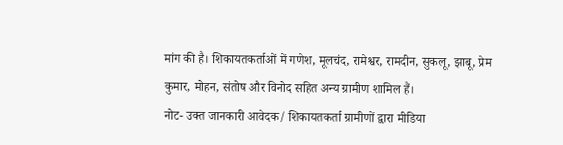मांग की है। शिकायतकर्ताओं में गणेश, मूलचंद, रामेश्वर, रामदीन, सुकलू, झाबू, प्रेम कुमार, मोहन, संतोष और विनोद सहित अन्य ग्रामीण शामिल हैं।
नोट- उक्त जानकारी आवेदक/ शिकायतकर्ता ग्रामीणों द्वारा मीडिया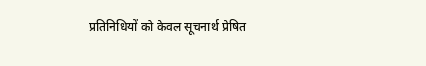प्रतिनिधियों को केवल सूचनार्थ प्रेषित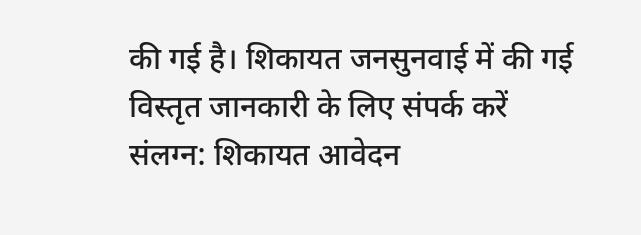की गई है। शिकायत जनसुनवाई में की गई विस्तृत जानकारी के लिए संपर्क करें
संलग्न: शिकायत आवेदन